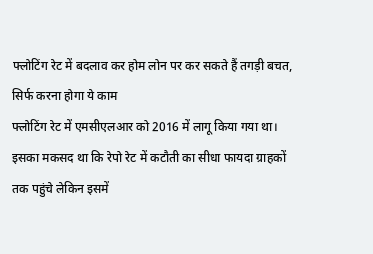फ्लोटिंग रेट में बदलाव कर होम लोन पर कर सकते हैं तगड़ी बचत, सिर्फ करना होगा ये काम
फ्लोटिंग रेट में एमसीएलआर को 2016 में लागू किया गया था। इसका मकसद था कि रेपो रेट में कटौती का सीधा फायदा ग्राहकों तक पहुंचे लेकिन इसमें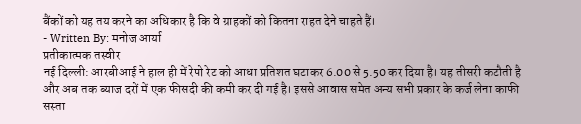बैंकों को यह तय करने का अधिकार है कि वे ग्राहकों को कितना राहत देने चाहते हैं।
- Written By: मनोज आर्या
प्रतीकात्मक तस्वीर
नई दिल्ली: आरबीआई ने हाल ही में रेपो रेट को आधा प्रतिशत घटाकर 6.00 से 5.50 कर दिया है। यह तीसरी कटौती है और अब तक ब्याज दरों में एक फीसदी की कमी कर दी गई है। इससे आवास समेत अन्य सभी प्रकार के कर्ज लेना काफी सस्ता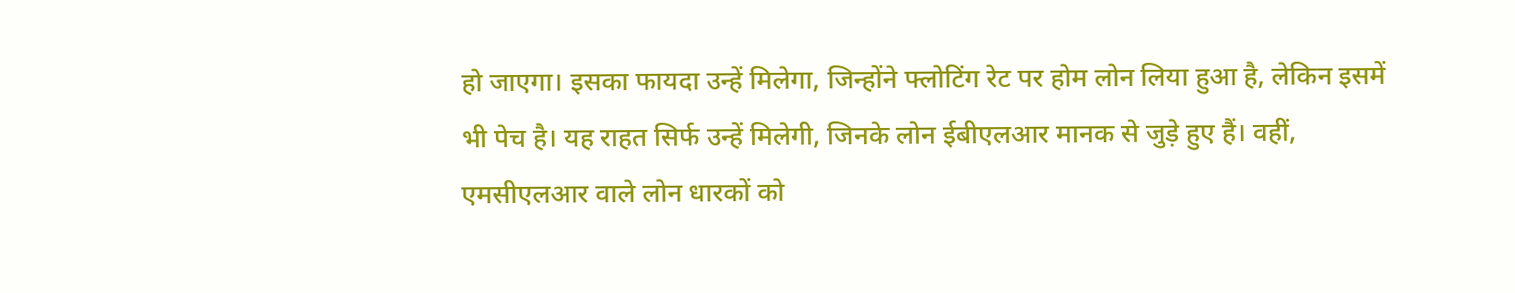हो जाएगा। इसका फायदा उन्हें मिलेगा, जिन्होंने फ्लोटिंग रेट पर होम लोन लिया हुआ है, लेकिन इसमें भी पेच है। यह राहत सिर्फ उन्हें मिलेगी, जिनके लोन ईबीएलआर मानक से जुड़े हुए हैं। वहीं, एमसीएलआर वाले लोन धारकों को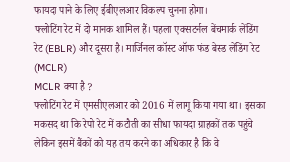फायदा पाने के लिए ईबीएलआर विकल्प चुनना होगा।
फ्लोटिंग रेट में दो मानक शामिल हैं। पहला एक्सटर्नल बेंचमार्क लेंडिंग रेट (EBLR) और दूसरा है। मार्जिनल कॉस्ट ऑफ फंड बेस्ड लेंडिंग रेट (MCLR)
MCLR क्या है ?
फ्लोटिंग रेट में एमसीएलआर को 2016 में लागू किया गया था। इसका मकसद था कि रेपो रेट में कटौती का सीधा फायदा ग्राहकों तक पहुंचे लेकिन इसमें बैंकों को यह तय करने का अधिकार है कि वे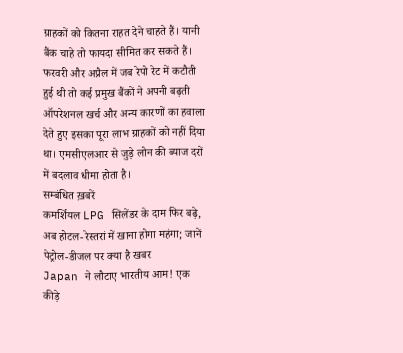ग्राहकों को कितना राहत देने चाहते हैं। यानी बैंक चाहे तो फायदा सीमित कर सकते हैं। फरवरी और अप्रैल में जब रेपो रेट में कटौती हुई थी तो कई प्रमुख बैंकों ने अपनी बढ़ती ऑपरेशनल खर्च और अन्य कारणों का हवाला देते हुए इसका पूरा लाभ ग्राहकों को नहीं दिया था। एमसीएलआर से जुड़े लोन की ब्याज दरों में बदलाव धीमा होता है।
सम्बंधित ख़बरें
कमर्शियल LPG सिलेंडर के दाम फिर बढ़े, अब होटल-रेस्तरां में खाना होगा महंगा; जानें पेट्रोल-डीजल पर क्या है खबर
Japan ने लौटाए भारतीय आम! एक कीड़े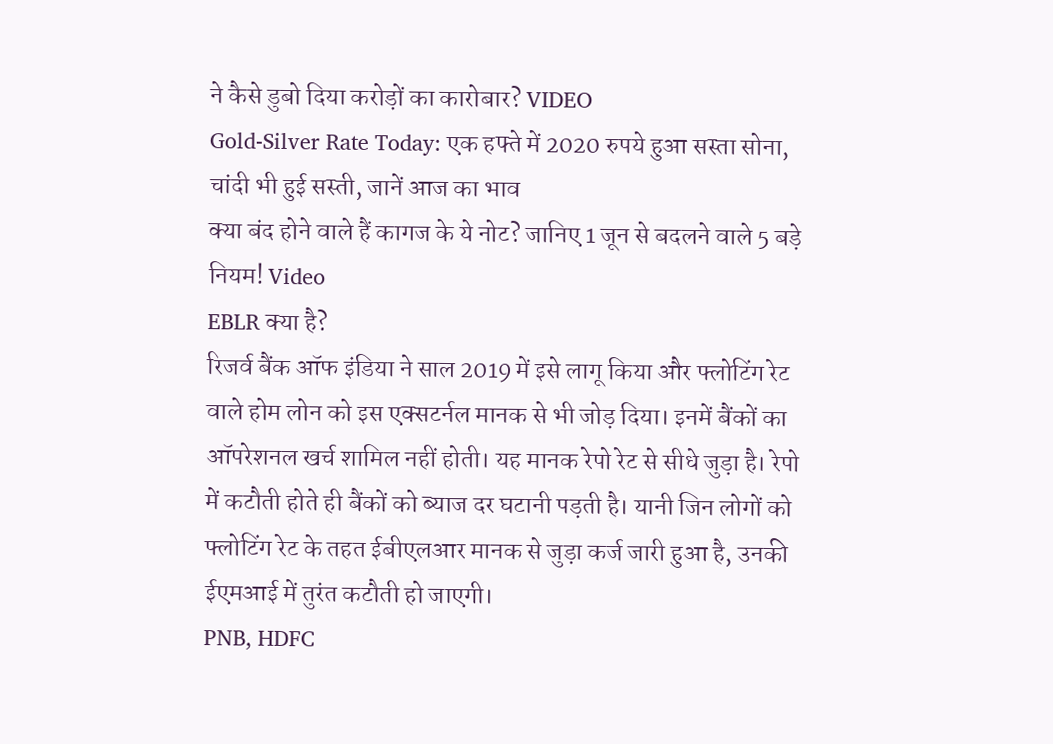ने कैसे डुबो दिया करोड़ों का कारोबार? VIDEO
Gold-Silver Rate Today: एक हफ्ते में 2020 रुपये हुआ सस्ता सोना, चांदी भी हुई सस्ती, जानें आज का भाव
क्या बंद होने वाले हैं कागज के ये नोट? जानिए 1 जून से बदलने वाले 5 बड़े नियम! Video
EBLR क्या है?
रिजर्व बैंक ऑफ इंडिया ने साल 2019 में इसे लागू किया और फ्लोटिंग रेट वाले होम लोन को इस एक्सटर्नल मानक से भी जोड़ दिया। इनमें बैंकों का ऑपरेशनल खर्च शामिल नहीं होती। यह मानक रेपो रेट से सीधे जुड़ा है। रेपो में कटौती होते ही बैंकों को ब्याज दर घटानी पड़ती है। यानी जिन लोगों को फ्लोटिंग रेट के तहत ईबीएलआर मानक से जुड़ा कर्ज जारी हुआ है, उनकी ईएमआई में तुरंत कटौती हो जाएगी।
PNB, HDFC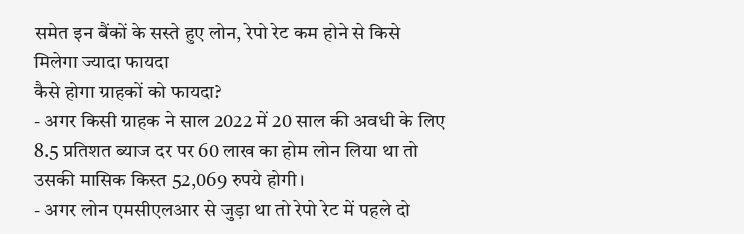समेत इन बैंकों के सस्ते हुए लोन, रेपो रेट कम होने से किसे मिलेगा ज्यादा फायदा
कैसे होगा ग्राहकों को फायदा?
- अगर किसी ग्राहक ने साल 2022 में 20 साल की अवधी के लिए 8.5 प्रतिशत ब्याज दर पर 60 लाख का होम लोन लिया था तो उसकी मासिक किस्त 52,069 रुपये होगी।
- अगर लोन एमसीएलआर से जुड़ा था तो रेपो रेट में पहले दो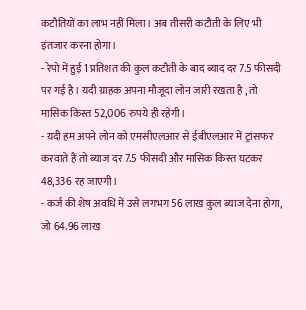कटौतियों का लाभ नहीं मिला। अब तीसरी कटौती के लिए भी इंतजार करना होगा।
- रेपो में हुई 1 प्रतिशत की कुल कटौती के बाद ब्याद दर 7.5 फीसदी पर गई है। यदी ग्राहक अपना मौजूदा लोन जारी रखता है , तो मासिक किस्त 52,006 रुपये ही रहेगी।
- यदी हम अपने लोन को एमसीएलआर से ईबीएलआर में ट्रांसफर करवाते हैं तो ब्याज दर 7.5 फीसदी और मासिक किस्त घटकर 48,336 रह जाएगी।
- कर्ज की शेष अवधि में उसे लगभग 56 लाख कुल ब्याज देना होगा, जो 64.96 लाख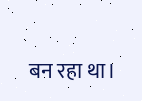बन रहा था।